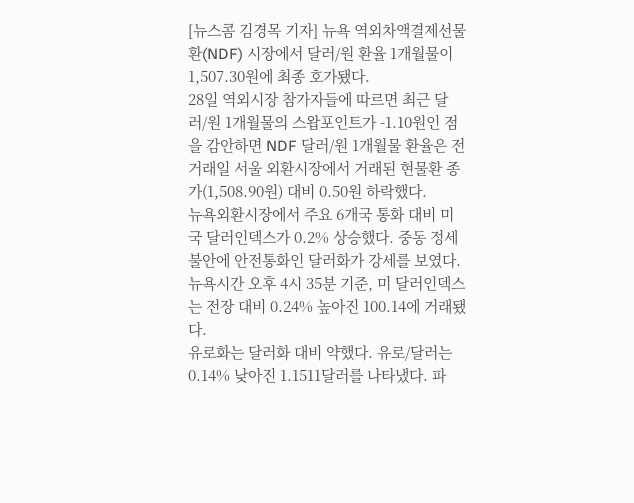[뉴스콤 김경목 기자] 뉴욕 역외차액결제선물환(NDF) 시장에서 달러/원 환율 1개월물이 1,507.30원에 최종 호가됐다.
28일 역외시장 참가자들에 따르면 최근 달러/원 1개월물의 스왑포인트가 -1.10원인 점을 감안하면 NDF 달러/원 1개월물 환율은 전 거래일 서울 외환시장에서 거래된 현물환 종가(1,508.90원) 대비 0.50원 하락했다.
뉴욕외환시장에서 주요 6개국 통화 대비 미국 달러인덱스가 0.2% 상승했다. 중동 정세 불안에 안전통화인 달러화가 강세를 보였다.
뉴욕시간 오후 4시 35분 기준, 미 달러인덱스는 전장 대비 0.24% 높아진 100.14에 거래됐다.
유로화는 달러화 대비 약했다. 유로/달러는 0.14% 낮아진 1.1511달러를 나타냈다. 파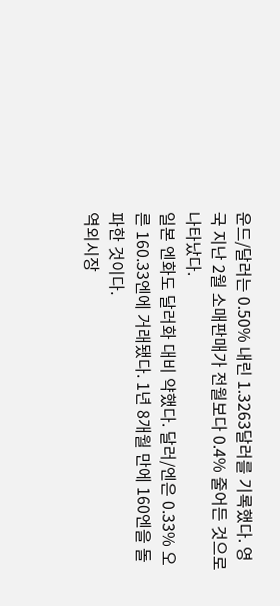운드/달러는 0.50% 내린 1.3263달러를 기록했다. 영국 지난 2월 소매판매가 전월보다 0.4% 줄어든 것으로 나타났다.
일본 엔화도 달러화 대비 약했다. 달러/엔은 0.33% 오른 160.33엔에 거래됐다. 1년 8개월 만에 160엔을 돌파한 것이다.
역외시장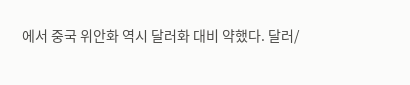에서 중국 위안화 역시 달러화 대비 약했다. 달러/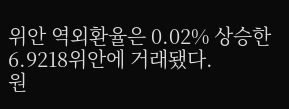위안 역외환율은 0.02% 상승한 6.9218위안에 거래됐다.
원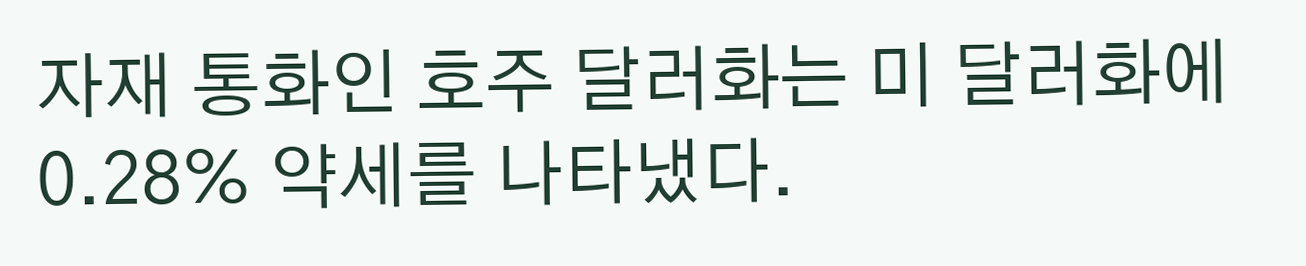자재 통화인 호주 달러화는 미 달러화에 0.28% 약세를 나타냈다.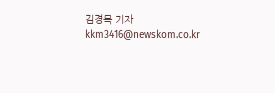김경목 기자 kkm3416@newskom.co.kr